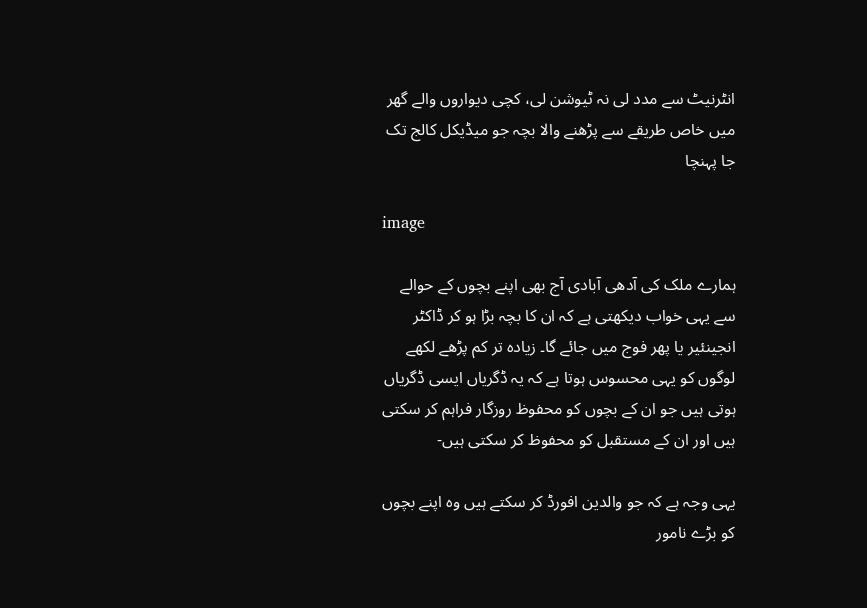انٹرنیٹ سے مدد لی نہ ٹیوشن لی، کچی دیواروں والے گھر میں خاص طریقے سے پڑھنے والا بچہ جو میڈیکل کالج تک جا پہنچا

image

ہمارے ملک کی آدھی آبادی آج بھی اپنے بچوں کے حوالے سے یہی خواب دیکھتی ہے کہ ان کا بچہ بڑا ہو کر ڈاکٹر انجینئير یا پھر فوج میں جائے گا۔ زیادہ تر کم پڑھے لکھے لوگوں کو یہی محسوس ہوتا ہے کہ یہ ڈگریاں ایسی ڈگریاں ہوتی ہیں جو ان کے بچوں کو محفوظ روزگار فراہم کر سکتی ہیں اور ان کے مستقبل کو محفوظ کر سکتی ہیں-

یہی وجہ ہے کہ جو والدین افورڈ کر سکتے ہیں وہ اپنے بچوں کو بڑے نامور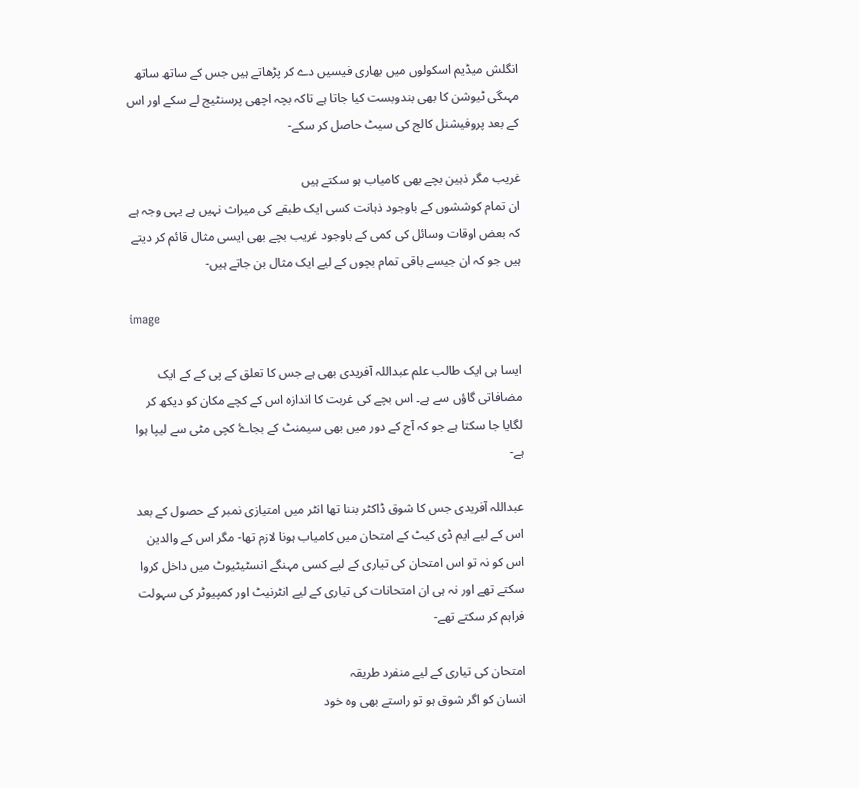انگلش میڈیم اسکولوں میں بھاری فیسیں دے کر پڑھاتے ہیں جس کے ساتھ ساتھ مہںگی ٹیوشن کا بھی بندوبست کیا جاتا ہے تاکہ بچہ اچھی پرسنٹیج لے سکے اور اس کے بعد پروفیشنل کالج کی سیٹ حاصل کر سکے-

غریب مگر ذہین بچے بھی کامیاب ہو سکتے ہیں
ان تمام کوششوں کے باوجود ذہانت کسی ایک طبقے کی میراث نہیں ہے یہی وجہ ہے کہ بعض اوقات وسائل کی کمی کے باوجود غریب بچے بھی ایسی مثال قائم کر دیتے ہیں جو کہ ان جیسے باقی تمام بچوں کے لیے ایک مثال بن جاتے ہیں-

image

ایسا ہی ایک طالب علم عبداللہ آفریدی بھی ہے جس کا تعلق کے پی کے کے ایک مضافاتی گاؤں سے ہے۔ اس بچے کی غربت کا اندازہ اس کے کچے مکان کو دیکھ کر لگایا جا سکتا ہے جو کہ آج کے دور میں بھی سیمنٹ کے بجاۓ کچی مٹی سے لیپا ہوا ہے-

عبداللہ آفریدی جس کا شوق ڈاکٹر بننا تھا انٹر میں امتیازی نمبر کے حصول کے بعد اس کے لیے ایم ڈی کیٹ کے امتحان میں کامیاب ہونا لازم تھا- مگر اس کے والدین اس کو نہ تو اس امتحان کی تیاری کے لیے کسی مہنگے انسٹیٹیوٹ میں داخل کروا سکتے تھے اور نہ ہی ان امتحانات کی تیاری کے لیے انٹرنیٹ اور کمپیوٹر کی سہولت فراہم کر سکتے تھے-

امتحان کی تیاری کے لیے منفرد طریقہ
انسان کو اگر شوق ہو تو راستے بھی وہ خود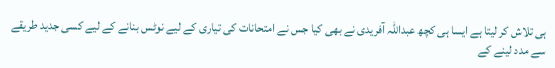ہی تلاش کر لیتا ہے ایسا ہی کچھ عبداللہ آفریدی نے بھی کیا جس نے امتحانات کی تیاری کے لیے نوٹس بنانے کے لیے کسی جدید طریقے سے مدد لینے کے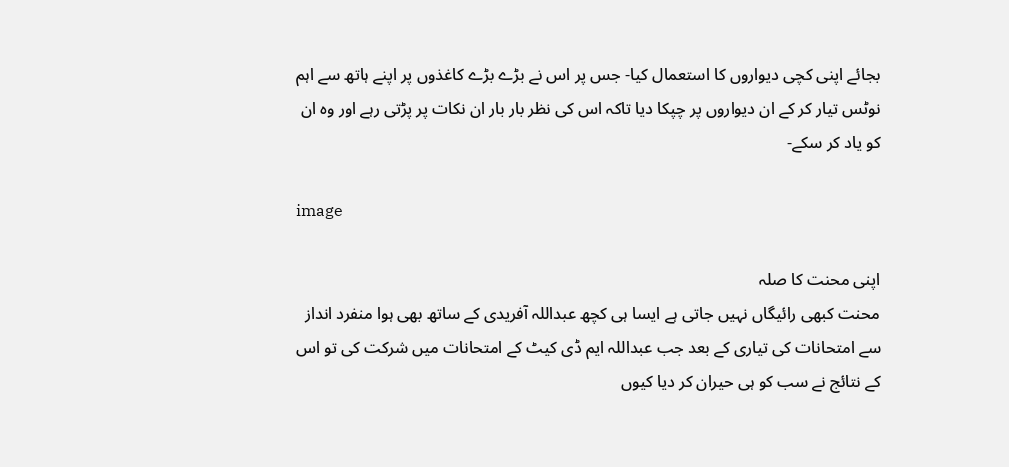بجائے اپنی کچی دیواروں کا استعمال کیا- جس پر اس نے بڑے بڑے کاغذوں پر اپنے ہاتھ سے اہم نوٹس تیار کر کے ان دیواروں پر چپکا دیا تاکہ اس کی نظر بار بار ان نکات پر پڑتی رہے اور وہ ان کو یاد کر سکے-

image

اپنی محنت کا صلہ
محنت کبھی رائیگاں نہیں جاتی ہے ایسا ہی کچھ عبداللہ آفریدی کے ساتھ بھی ہوا منفرد انداز سے امتحانات کی تیاری کے بعد جب عبداللہ ایم ڈی کیٹ کے امتحانات میں شرکت کی تو اس کے نتائج نے سب کو ہی حیران کر دیا کیوں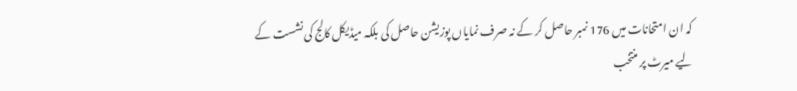کہ ان امتحانات میں 176 نمبر حاصل کر کے نہ صرف نمایاں پوزیشن حاصل کی بلکہ میڈیکل کالج کی نشست کے لیے میرٹ پر منتخب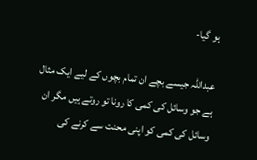ہو گیا-

عبداللہ جیسے بچے ان تمام بچوں کے لیے ایک مثال ہے جو وسائل کی کمی کا رونا تو روتے ہیں مگر ان وسائل کی کمی کو اپنی محنت سے کرنے کی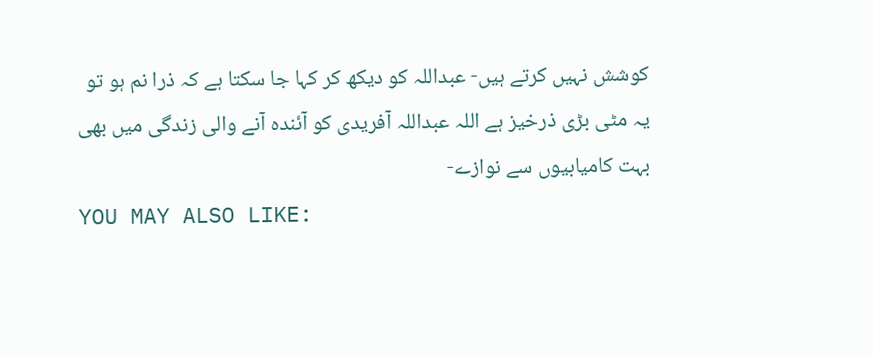کوشش نہیں کرتے ہیں- عبداللہ کو دیکھ کر کہا جا سکتا ہے کہ ذرا نم ہو تو یہ مٹی بڑی ذرخیز ہے اللہ عبداللہ آفریدی کو آئندہ آنے والی زندگی میں بھی بہت کامیابیوں سے نوازے-
YOU MAY ALSO LIKE: